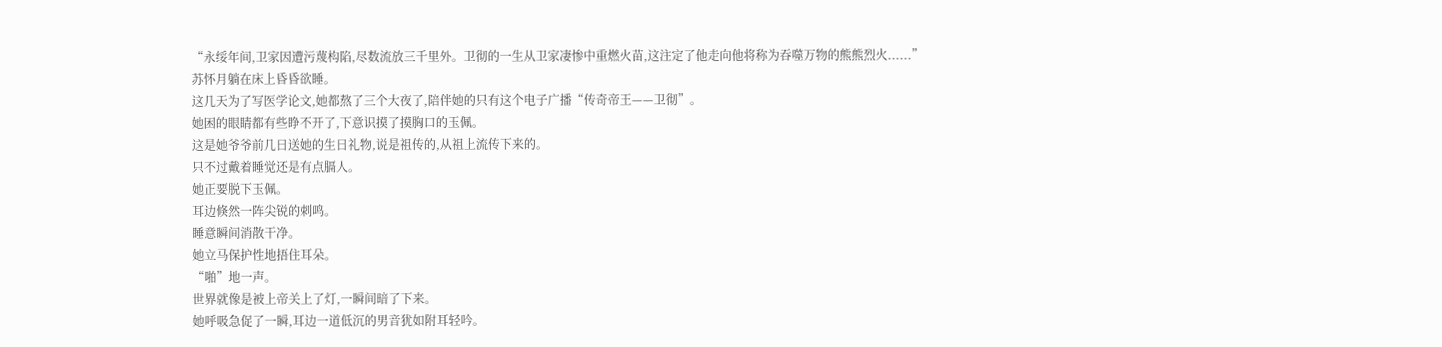“永绥年间,卫家因遭污蔑构陷,尽数流放三千里外。卫彻的一生从卫家凄惨中重燃火苗,这注定了他走向他将称为吞噬万物的熊熊烈火......”
苏怀月躺在床上昏昏欲睡。
这几天为了写医学论文,她都熬了三个大夜了,陪伴她的只有这个电子广播“传奇帝王——卫彻”。
她困的眼睛都有些睁不开了,下意识摸了摸胸口的玉佩。
这是她爷爷前几日送她的生日礼物,说是祖传的,从祖上流传下来的。
只不过戴着睡觉还是有点膈人。
她正要脱下玉佩。
耳边倏然一阵尖锐的刺鸣。
睡意瞬间消散干净。
她立马保护性地捂住耳朵。
“啪”地一声。
世界就像是被上帝关上了灯,一瞬间暗了下来。
她呼吸急促了一瞬,耳边一道低沉的男音犹如附耳轻吟。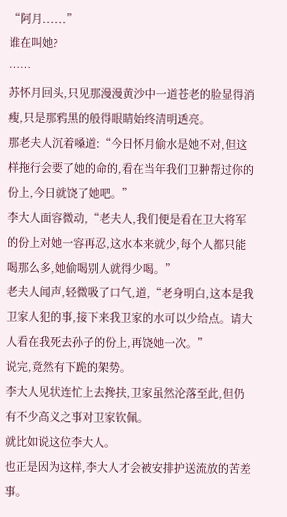“阿月......”
谁在叫她?
……
苏怀月回头,只见那漫漫黄沙中一道苍老的脸显得消瘦,只是那鸦黑的般得眼睛始终清明透亮。
那老夫人沉着嗓道:“今日怀月偷水是她不对,但这样拖行会要了她的命的,看在当年我们卫翀帮过你的份上,今日就饶了她吧。”
李大人面容微动,“老夫人,我们便是看在卫大将军的份上对她一容再忍,这水本来就少,每个人都只能喝那么多,她偷喝别人就得少喝。”
老夫人闻声,轻微吸了口气,道,“老身明白,这本是我卫家人犯的事,接下来我卫家的水可以少给点。请大人看在我死去孙子的份上,再饶她一次。”
说完,竟然有下跪的架势。
李大人见状连忙上去搀扶,卫家虽然沦落至此,但仍有不少高义之事对卫家钦佩。
就比如说这位李大人。
也正是因为这样,李大人才会被安排护送流放的苦差事。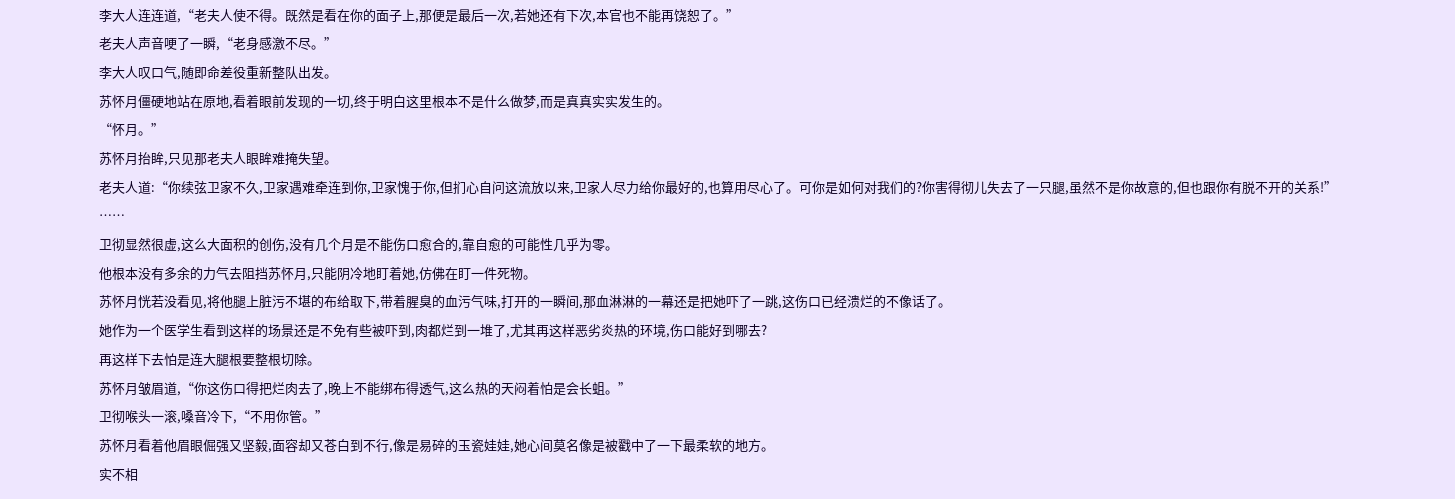李大人连连道,“老夫人使不得。既然是看在你的面子上,那便是最后一次,若她还有下次,本官也不能再饶恕了。”
老夫人声音哽了一瞬,“老身感激不尽。”
李大人叹口气,随即命差役重新整队出发。
苏怀月僵硬地站在原地,看着眼前发现的一切,终于明白这里根本不是什么做梦,而是真真实实发生的。
“怀月。”
苏怀月抬眸,只见那老夫人眼眸难掩失望。
老夫人道:“你续弦卫家不久,卫家遇难牵连到你,卫家愧于你,但扪心自问这流放以来,卫家人尽力给你最好的,也算用尽心了。可你是如何对我们的?你害得彻儿失去了一只腿,虽然不是你故意的,但也跟你有脱不开的关系!”
……
卫彻显然很虚,这么大面积的创伤,没有几个月是不能伤口愈合的,靠自愈的可能性几乎为零。
他根本没有多余的力气去阻挡苏怀月,只能阴冷地盯着她,仿佛在盯一件死物。
苏怀月恍若没看见,将他腿上脏污不堪的布给取下,带着腥臭的血污气味,打开的一瞬间,那血淋淋的一幕还是把她吓了一跳,这伤口已经溃烂的不像话了。
她作为一个医学生看到这样的场景还是不免有些被吓到,肉都烂到一堆了,尤其再这样恶劣炎热的环境,伤口能好到哪去?
再这样下去怕是连大腿根要整根切除。
苏怀月皱眉道,“你这伤口得把烂肉去了,晚上不能绑布得透气,这么热的天闷着怕是会长蛆。”
卫彻喉头一滚,嗓音冷下,“不用你管。”
苏怀月看着他眉眼倔强又坚毅,面容却又苍白到不行,像是易碎的玉瓷娃娃,她心间莫名像是被戳中了一下最柔软的地方。
实不相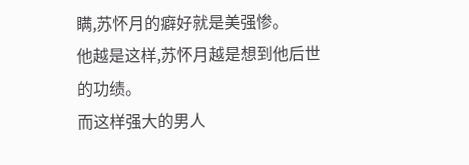瞒,苏怀月的癖好就是美强惨。
他越是这样,苏怀月越是想到他后世的功绩。
而这样强大的男人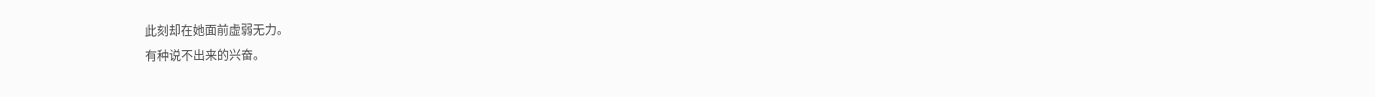此刻却在她面前虚弱无力。
有种说不出来的兴奋。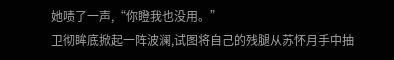她啧了一声,“你瞪我也没用。”
卫彻眸底掀起一阵波澜,试图将自己的残腿从苏怀月手中抽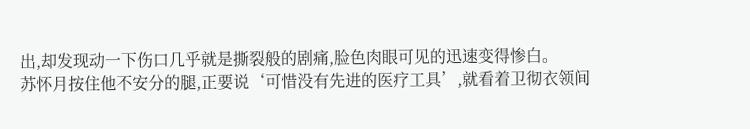出,却发现动一下伤口几乎就是撕裂般的剧痛,脸色肉眼可见的迅速变得惨白。
苏怀月按住他不安分的腿,正要说‘可惜没有先进的医疗工具’,就看着卫彻衣领间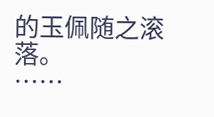的玉佩随之滚落。
……